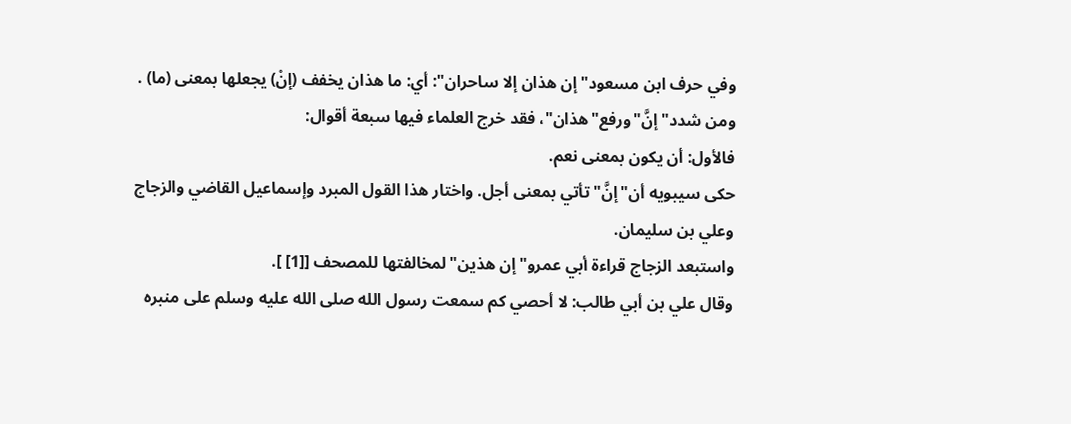وفي حرف ابن مسعود"إن هذان إلا ساحران": أي: ما هذان يخفف (إنْ) يجعلها بمعنى (ما) .
ومن شدد"إنَّ"ورفع"هذان"، فقد خرج العلماء فيها سبعة أقوال:
فالأول: أن يكون بمعنى نعم.
حكى سيبويه أن"إنَّ"تأتي بمعنى أجل. واختار هذا القول المبرد وإسماعيل القاضي والزجاج وعلي بن سليمان.
واستبعد الزجاج قراءة أبي عمرو"إن هذين"لمخالفتها للمصحف [[1] ].
وقال علي بن أبي طالب: لا أحصي كم سمعت رسول الله صلى الله عليه وسلم على منبره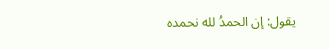يقول: إن الحمدُ لله نحمده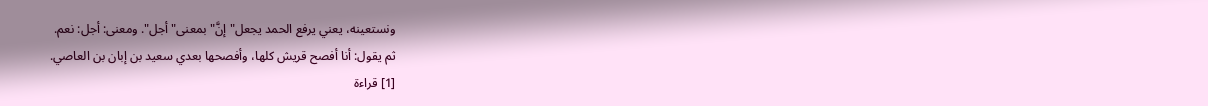ونستعينه، يعني يرفع الحمد يجعل"إنَّ"بمعنى"أجل". ومعنى: أجل: نعم.
ثم يقول: أنا أفصح قريش كلها، وأفصحها بعدي سعيد بن إبان بن العاصي.
[1] قراءة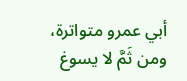أبي عمرو متواترة، ومن ثَمَّ لا يسوغ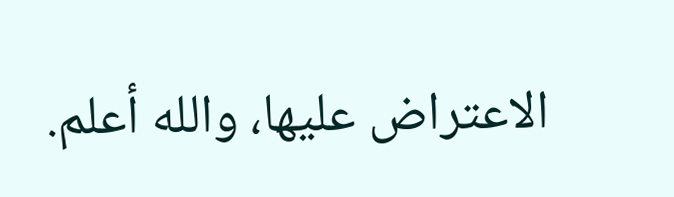الاعتراض عليها، والله أعلم.